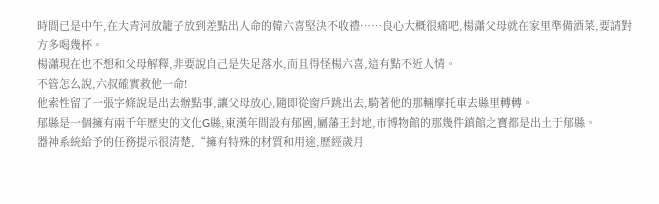時間已是中午,在大青河放籠子放到差點出人命的韓六喜堅決不收禮……良心大概很痛吧,楊瀟父母就在家里準備酒菜,要請對方多喝幾杯。
楊瀟現在也不想和父母解釋,非要說自己是失足落水,而且得怪楊六喜,這有點不近人情。
不管怎么說,六叔確實救他一命!
他索性留了一張字條說是出去辦點事,讓父母放心,隨即從窗戶跳出去,騎著他的那輛摩托車去縣里轉轉。
郁縣是一個擁有兩千年歷史的文化G縣,東漢年間設有郁國,屬藩王封地,市博物館的那幾件鎮館之寶都是出土于郁縣。
器神系統給予的任務提示很清楚,“擁有特殊的材質和用途,歷經歲月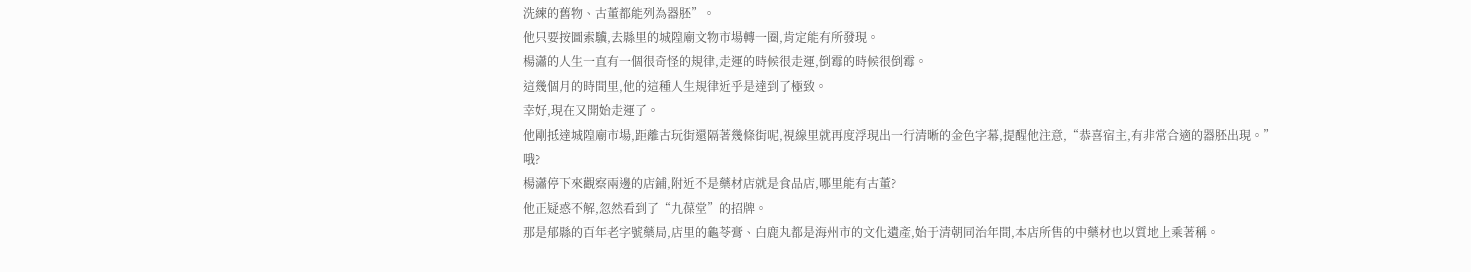洗練的舊物、古董都能列為器胚”。
他只要按圖索驥,去縣里的城隍廟文物市場轉一圈,肯定能有所發現。
楊瀟的人生一直有一個很奇怪的規律,走運的時候很走運,倒霉的時候很倒霉。
這幾個月的時間里,他的這種人生規律近乎是達到了極致。
幸好,現在又開始走運了。
他剛抵達城隍廟市場,距離古玩街還隔著幾條街呢,視線里就再度浮現出一行清晰的金色字幕,提醒他注意,“恭喜宿主,有非常合適的器胚出現。”
哦?
楊瀟停下來觀察兩邊的店鋪,附近不是藥材店就是食品店,哪里能有古董?
他正疑惑不解,忽然看到了“九葆堂”的招牌。
那是郁縣的百年老字號藥局,店里的龜苓膏、白鹿丸都是海州市的文化遺產,始于清朝同治年間,本店所售的中藥材也以質地上乘著稱。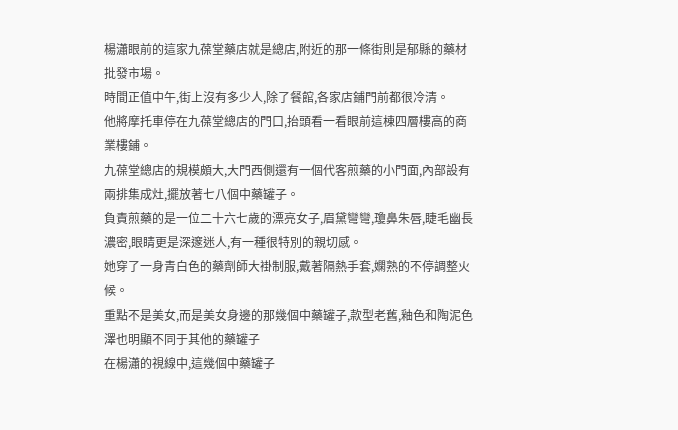楊瀟眼前的這家九葆堂藥店就是總店,附近的那一條街則是郁縣的藥材批發市場。
時間正值中午,街上沒有多少人,除了餐館,各家店鋪門前都很冷清。
他將摩托車停在九葆堂總店的門口,抬頭看一看眼前這棟四層樓高的商業樓鋪。
九葆堂總店的規模頗大,大門西側還有一個代客煎藥的小門面,內部設有兩排集成灶,擺放著七八個中藥罐子。
負責煎藥的是一位二十六七歲的漂亮女子,眉黛彎彎,瓊鼻朱唇,睫毛幽長濃密,眼睛更是深邃迷人,有一種很特別的親切感。
她穿了一身青白色的藥劑師大褂制服,戴著隔熱手套,嫻熟的不停調整火候。
重點不是美女,而是美女身邊的那幾個中藥罐子,款型老舊,釉色和陶泥色澤也明顯不同于其他的藥罐子
在楊瀟的視線中,這幾個中藥罐子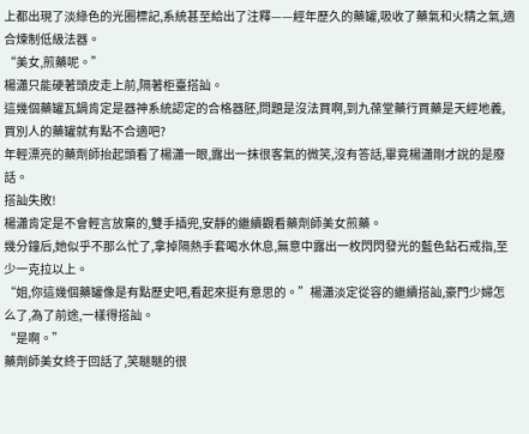上都出現了淡綠色的光圈標記,系統甚至給出了注釋——經年歷久的藥罐,吸收了藥氣和火精之氣,適合煉制低級法器。
“美女,煎藥呢。”
楊瀟只能硬著頭皮走上前,隔著柜臺搭訕。
這幾個藥罐瓦鍋肯定是器神系統認定的合格器胚,問題是沒法買啊,到九葆堂藥行買藥是天經地義,買別人的藥罐就有點不合適吧?
年輕漂亮的藥劑師抬起頭看了楊瀟一眼,露出一抹很客氣的微笑,沒有答話,畢竟楊瀟剛才說的是廢話。
搭訕失敗!
楊瀟肯定是不會輕言放棄的,雙手插兜,安靜的繼續觀看藥劑師美女煎藥。
幾分鐘后,她似乎不那么忙了,拿掉隔熱手套喝水休息,無意中露出一枚閃閃發光的藍色鉆石戒指,至少一克拉以上。
“姐,你這幾個藥罐像是有點歷史吧,看起來挺有意思的。”楊瀟淡定從容的繼續搭訕,豪門少婦怎么了,為了前途,一樣得搭訕。
“是啊。”
藥劑師美女終于回話了,笑瞇瞇的很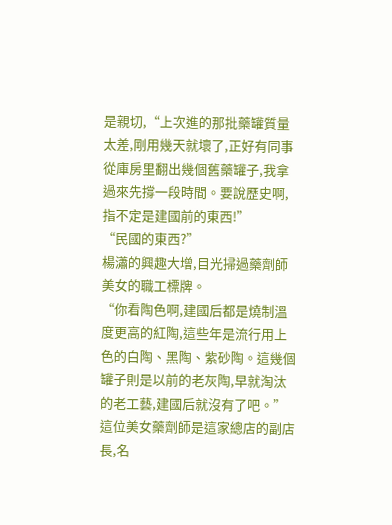是親切,“上次進的那批藥罐質量太差,剛用幾天就壞了,正好有同事從庫房里翻出幾個舊藥罐子,我拿過來先撐一段時間。要說歷史啊,指不定是建國前的東西!”
“民國的東西?”
楊瀟的興趣大增,目光掃過藥劑師美女的職工標牌。
“你看陶色啊,建國后都是燒制溫度更高的紅陶,這些年是流行用上色的白陶、黑陶、紫砂陶。這幾個罐子則是以前的老灰陶,早就淘汰的老工藝,建國后就沒有了吧。”
這位美女藥劑師是這家總店的副店長,名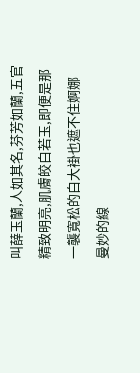叫薛玉蘭,人如其名,芬芳如蘭,五官精致明亮,肌膚皎白若玉,即便是那一襲寬松的白大褂也遮不住婀娜曼妙的線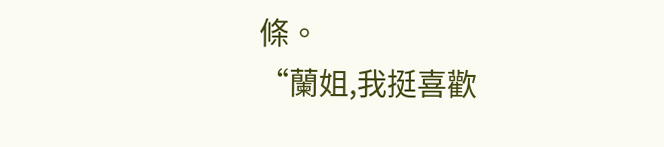條。
“蘭姐,我挺喜歡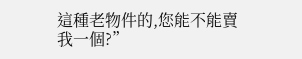這種老物件的,您能不能賣我一個?”